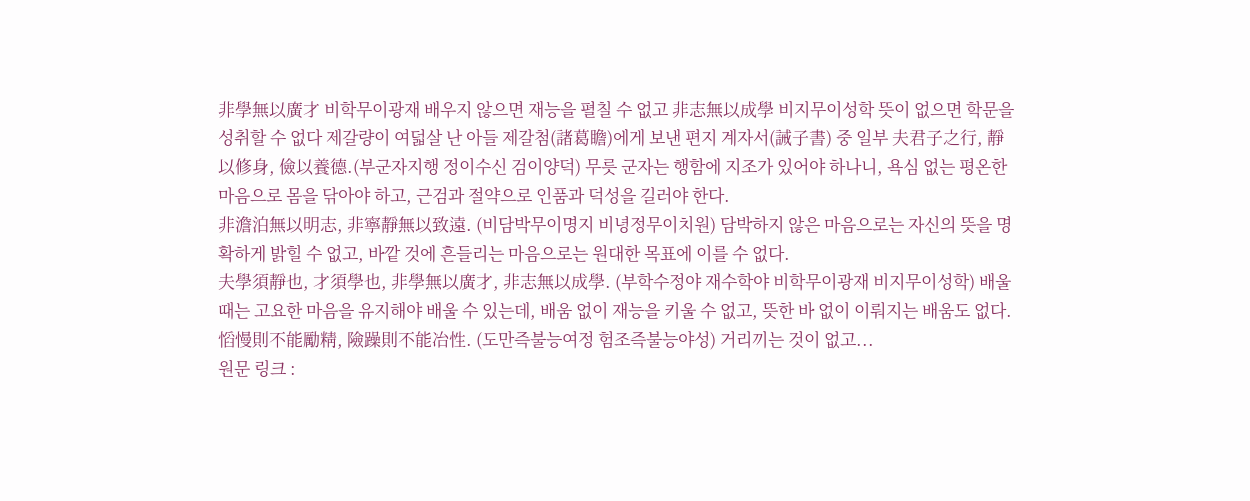非學無以廣才 비학무이광재 배우지 않으면 재능을 펼칠 수 없고 非志無以成學 비지무이성학 뜻이 없으면 학문을 성취할 수 없다 제갈량이 여덟살 난 아들 제갈첨(諸葛瞻)에게 보낸 편지 계자서(誡子書) 중 일부 夫君子之行, 靜以修身, 儉以養德.(부군자지행 정이수신 검이양덕) 무릇 군자는 행함에 지조가 있어야 하나니, 욕심 없는 평온한 마음으로 몸을 닦아야 하고, 근검과 절약으로 인품과 덕성을 길러야 한다.
非澹泊無以明志, 非寧靜無以致遠. (비담박무이명지 비녕정무이치원) 담박하지 않은 마음으로는 자신의 뜻을 명확하게 밝힐 수 없고, 바깥 것에 흔들리는 마음으로는 원대한 목표에 이를 수 없다.
夫學須靜也, 才須學也, 非學無以廣才, 非志無以成學. (부학수정야 재수학야 비학무이광재 비지무이성학) 배울 때는 고요한 마음을 유지해야 배울 수 있는데, 배움 없이 재능을 키울 수 없고, 뜻한 바 없이 이뤄지는 배움도 없다.
慆慢則不能勵精, 險躁則不能冶性. (도만즉불능여정 험조즉불능야성) 거리끼는 것이 없고...
원문 링크 :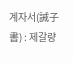계자서(誡子書) : 제갈량